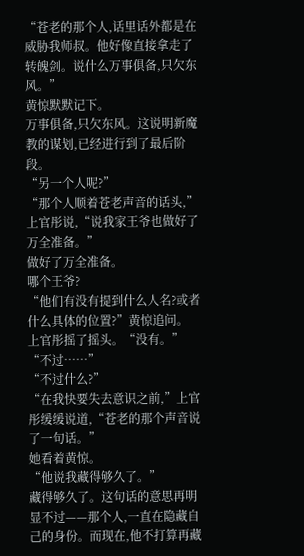“苍老的那个人,话里话外都是在威胁我师叔。他好像直接拿走了转魄剑。说什么万事俱备,只欠东风。”
黄惊默默记下。
万事俱备,只欠东风。这说明新魔教的谋划,已经进行到了最后阶段。
“另一个人呢?”
“那个人顺着苍老声音的话头,”上官彤说,“说我家王爷也做好了万全准备。”
做好了万全准备。
哪个王爷?
“他们有没有提到什么人名?或者什么具体的位置?”黄惊追问。
上官彤摇了摇头。“没有。”
“不过……”
“不过什么?”
“在我快要失去意识之前,”上官彤缓缓说道,“苍老的那个声音说了一句话。”
她看着黄惊。
“他说我藏得够久了。”
藏得够久了。这句话的意思再明显不过——那个人,一直在隐藏自己的身份。而现在,他不打算再藏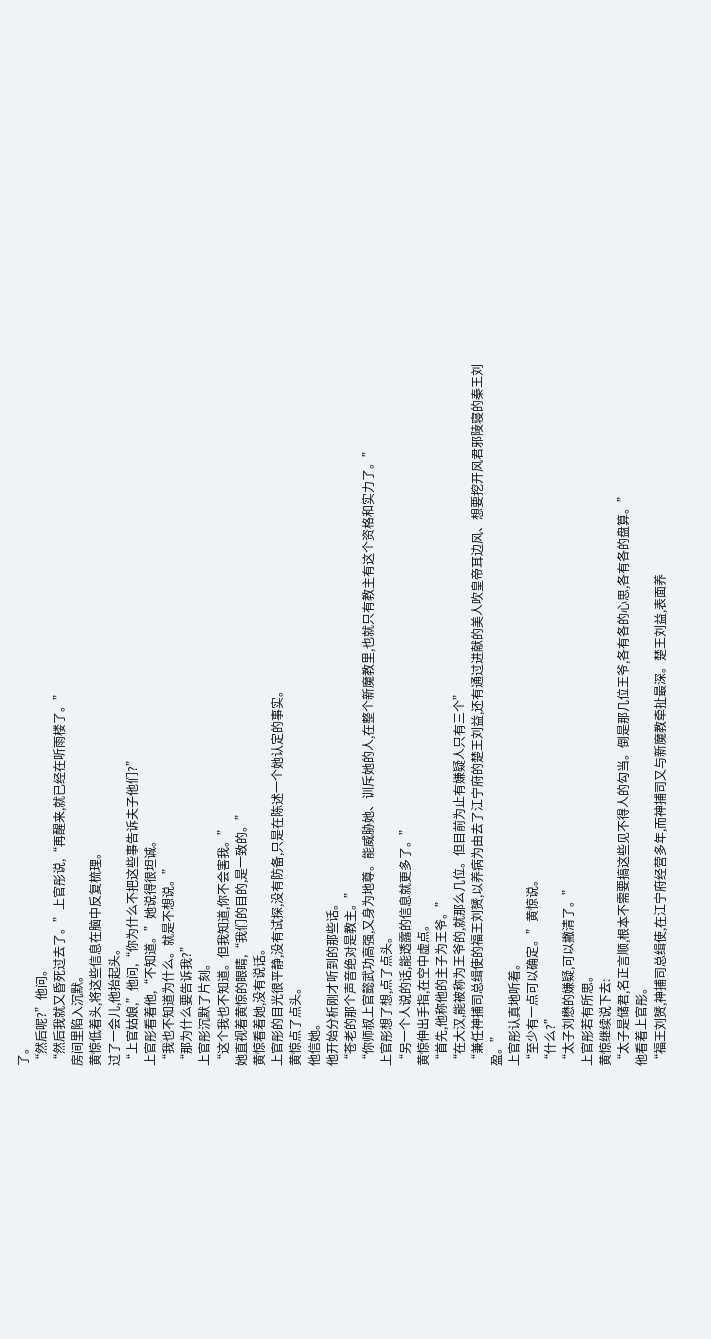了。
“然后呢?”他问。
“然后我就又昏死过去了。”上官彤说,“再醒来,就已经在听雨楼了。”
房间里陷入沉默。
黄惊低着头,将这些信息在脑中反复梳理。
过了一会儿,他抬起头。
“上官姑娘,”他问,“你为什么不把这些事告诉夫子他们?”
上官彤看着他,“不知道。”她说得很坦诚。
“我也不知道为什么。就是不想说。”
“那为什么要告诉我?”
上官彤沉默了片刻。
“这个我也不知道。但我知道,你不会害我。”
她直视着黄惊的眼睛,“我们的目的,是一致的。”
黄惊看着她,没有说话。
上官彤的目光很平静,没有试探,没有防备,只是在陈述一个她认定的事实。
黄惊点了点头。
他信她。
他开始分析刚才听到的那些话。
“苍老的那个声音绝对是教主。”
“你师叔上官懿武功高强,又身为地尊。能威胁她、训斥她的人,在整个新魔教里,也就只有教主有这个资格和实力了。”
上官彤想了想,点了点头。
“另一个人说的话,能透露的信息就更多了。”
黄惊伸出手指,在空中虚点。
“首先,他称他的主子为王爷。”
“在大汉,能被称为王爷的,就那么几位。但目前为止有嫌疑人只有三个”
“兼任神捕司总缉使的福王刘赟,以养病为由去了江宁府的楚王刘益,还有通过进献的美人吹皇帝耳边风、想要挖开风君邪陵寝的秦王刘盈。”
上官彤认真地听着。
“至少有一点可以确定。”黄惊说。
“什么?”
“太子刘懋的嫌疑,可以撇清了。”
上官彤若有所思。
黄惊继续说下去:
“太子是储君,名正言顺,根本不需要搞这些见不得人的勾当。倒是那几位王爷,各有各的心思,各有各的盘算。”
他看着上官彤。
“福王刘赟,神捕司总缉使,在江宁府经营多年,而神捕司又与新魔教牵扯最深。楚王刘益,表面养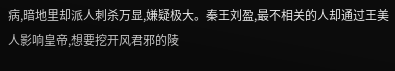病,暗地里却派人刺杀万显,嫌疑极大。秦王刘盈,最不相关的人却通过王美人影响皇帝,想要挖开风君邪的陵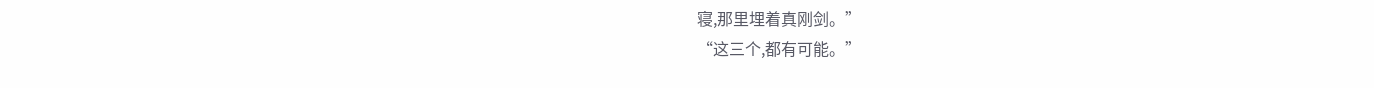寝,那里埋着真刚剑。”
“这三个,都有可能。”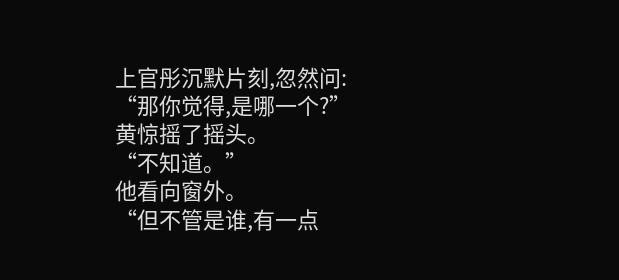上官彤沉默片刻,忽然问:
“那你觉得,是哪一个?”
黄惊摇了摇头。
“不知道。”
他看向窗外。
“但不管是谁,有一点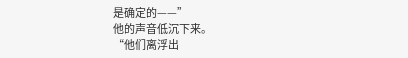是确定的——”
他的声音低沉下来。
“他们离浮出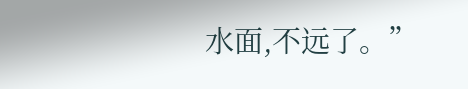水面,不远了。”